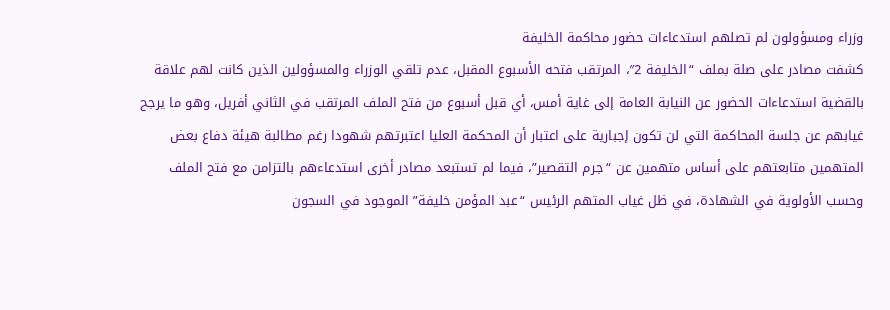وزراء ومسؤولون لم تصلهم استدعاءات حضور محاكمة الخليفة
كشفت مصادر على صلة بملف “الخليفة 2″، المرتقب فتحه الأسبوع المقبل، عدم تلقي الوزراء والمسؤولين الذين كانت لهم علاقة بالقضية استدعاءات الحضور عن النيابة العامة إلى غاية أمس، أي قبل أسبوع من فتح الملف المرتقب في الثاني أفريل، وهو ما يرجح غيابهم عن جلسة المحاكمة التي لن تكون إجبارية على اعتبار أن المحكمة العليا اعتبرتهم شهودا رغم مطالبة هيئة دفاع بعض المتهمين متابعتهم على أساس متهمين عن “جرم التقصير”، فيما لم تستبعد مصادر أخرى استدعاءهم بالتزامن مع فتح الملف وحسب الأولوية في الشهادة، في ظل غياب المتهم الرئيس “عبد المؤمن خليفة” الموجود في السجون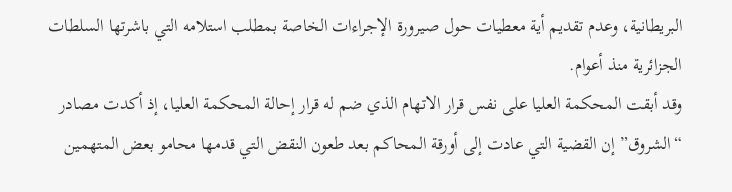البريطانية، وعدم تقديم أية معطيات حول صيرورة الإجراءات الخاصة بمطلب استلامه التي باشرتها السلطات الجزائرية منذ أعوام.
وقد أبقت المحكمة العليا على نفس قرار الاتهام الذي ضم له قرار إحالة المحكمة العليا، إذ أكدت مصادر “الشروق” إن القضية التي عادت إلى أورقة المحاكم بعد طعون النقض التي قدمها محامو بعض المتهمين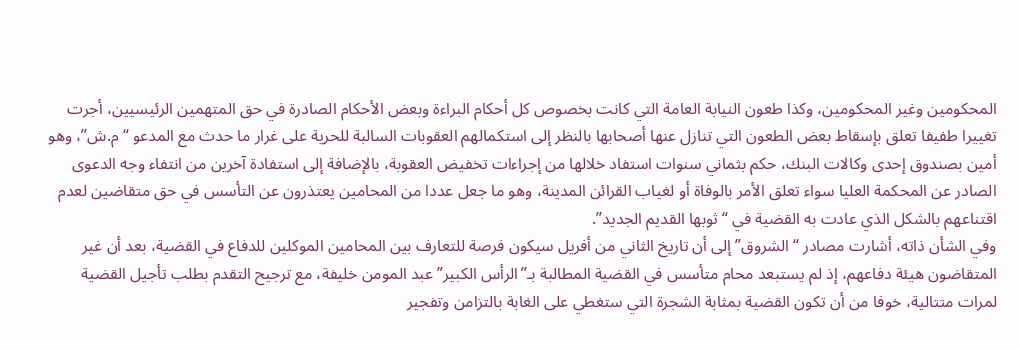المحكومين وغير المحكومين، وكذا طعون النيابة العامة التي كانت بخصوص كل أحكام البراءة وبعض الأحكام الصادرة في حق المتهمين الرئيسيين، أجرت تغييرا طفيفا تعلق بإسقاط بعض الطعون التي تنازل عنها أصحابها بالنظر إلى استكمالهم العقوبات السالبة للحرية على غرار ما حدث مع المدعو “م.ش”، وهو أمين بصندوق إحدى وكالات البنك، حكم بثماني سنوات استفاد خلالها من إجراءات تخفيض العقوبة، بالإضافة إلى استفادة آخرين من انتفاء وجه الدعوى الصادر عن المحكمة العليا سواء تعلق الأمر بالوفاة أو لغياب القرائن المدينة، وهو ما جعل عددا من المحامين يعتذرون عن التأسس في حق متقاضين لعدم اقتناعهم بالشكل الذي عادت به القضية في “ثوبها القديم الجديد”.
وفي الشأن ذاته، أشارت مصادر “الشروق” إلى أن تاريخ الثاني من أفريل سيكون فرصة للتعارف بين المحامين الموكلين للدفاع في القضية، بعد أن غير المتقاضون هيئة دفاعهم، إذ لم يستبعد محام متأسس في القضية المطالبة بـ”الرأس الكبير” عبد المومن خليفة، مع ترجيح التقدم بطلب تأجيل القضية لمرات متتالية، خوفا من أن تكون القضية بمثابة الشجرة التي ستغطي على الغابة بالتزامن وتفجير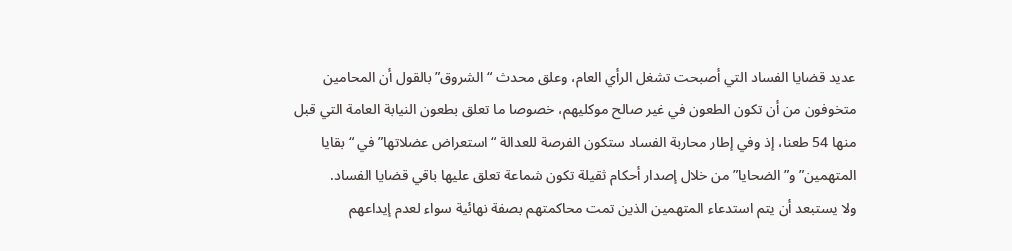عديد قضايا الفساد التي أصبحت تشغل الرأي العام، وعلق محدث “الشروق” بالقول أن المحامين متخوفون من أن تكون الطعون في غير صالح موكليهم، خصوصا ما تعلق بطعون النيابة العامة التي قبل منها 54 طعنا، إذ وفي إطار محاربة الفساد ستكون الفرصة للعدالة “استعراض عضلاتها” في “بقايا المتهمين” و”الضحايا” من خلال إصدار أحكام ثقيلة تكون شماعة تعلق عليها باقي قضايا الفساد.
ولا يستبعد أن يتم استدعاء المتهمين الذين تمت محاكمتهم بصفة نهائية سواء لعدم إيداعهم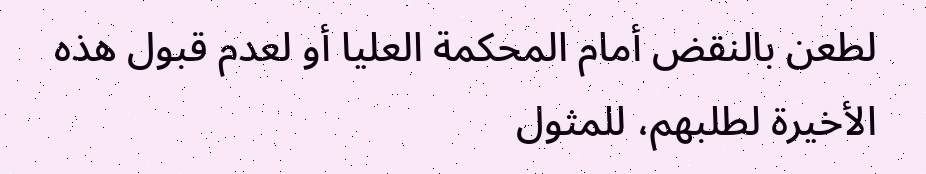لطعن بالنقض أمام المحكمة العليا أو لعدم قبول هذه الأخيرة لطلبهم، للمثول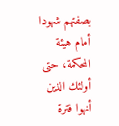بصفتهم شهودا أمام هيئة المحكمة، حتى أولئك الذين أنهوا فترة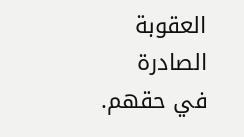العقوبة الصادرة في حقهم.